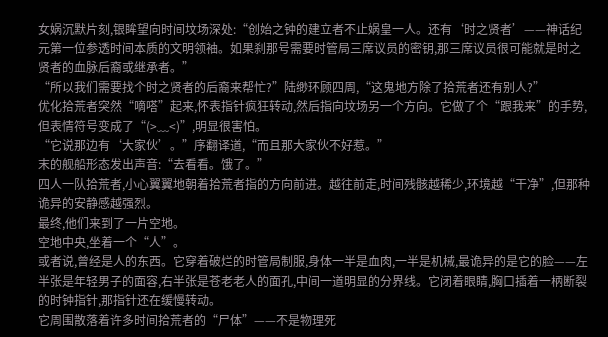女娲沉默片刻,银眸望向时间坟场深处:“创始之钟的建立者不止娲皇一人。还有‘时之贤者’——神话纪元第一位参透时间本质的文明领袖。如果刹那号需要时管局三席议员的密钥,那三席议员很可能就是时之贤者的血脉后裔或继承者。”
“所以我们需要找个时之贤者的后裔来帮忙?”陆缈环顾四周,“这鬼地方除了拾荒者还有别人?”
优化拾荒者突然“嘀嗒”起来,怀表指针疯狂转动,然后指向坟场另一个方向。它做了个“跟我来”的手势,但表情符号变成了“(>﹏<)”,明显很害怕。
“它说那边有‘大家伙’。”序翻译道,“而且那大家伙不好惹。”
末的舰船形态发出声音:“去看看。饿了。”
四人一队拾荒者,小心翼翼地朝着拾荒者指的方向前进。越往前走,时间残骸越稀少,环境越“干净”,但那种诡异的安静感越强烈。
最终,他们来到了一片空地。
空地中央,坐着一个“人”。
或者说,曾经是人的东西。它穿着破烂的时管局制服,身体一半是血肉,一半是机械,最诡异的是它的脸——左半张是年轻男子的面容,右半张是苍老老人的面孔,中间一道明显的分界线。它闭着眼睛,胸口插着一柄断裂的时钟指针,那指针还在缓慢转动。
它周围散落着许多时间拾荒者的“尸体”——不是物理死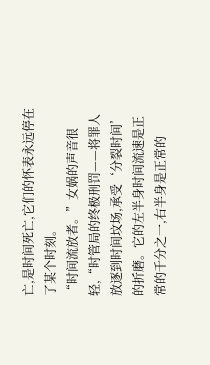亡,是时间死亡,它们的怀表永远停在了某个时刻。
“时间流放者。”女娲的声音很轻,“时管局的终极刑罚——将罪人放逐到时间坟场,承受‘分裂时间’的折磨。它的左半身时间流速是正常的千分之一,右半身是正常的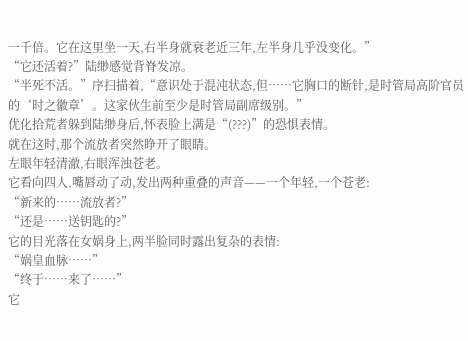一千倍。它在这里坐一天,右半身就衰老近三年,左半身几乎没变化。”
“它还活着?”陆缈感觉背脊发凉。
“半死不活。”序扫描着,“意识处于混沌状态,但……它胸口的断针,是时管局高阶官员的‘时之徽章’。这家伙生前至少是时管局副席级别。”
优化拾荒者躲到陆缈身后,怀表脸上满是“(???)”的恐惧表情。
就在这时,那个流放者突然睁开了眼睛。
左眼年轻清澈,右眼浑浊苍老。
它看向四人,嘴唇动了动,发出两种重叠的声音——一个年轻,一个苍老:
“新来的……流放者?”
“还是……送钥匙的?”
它的目光落在女娲身上,两半脸同时露出复杂的表情:
“娲皇血脉……”
“终于……来了……”
它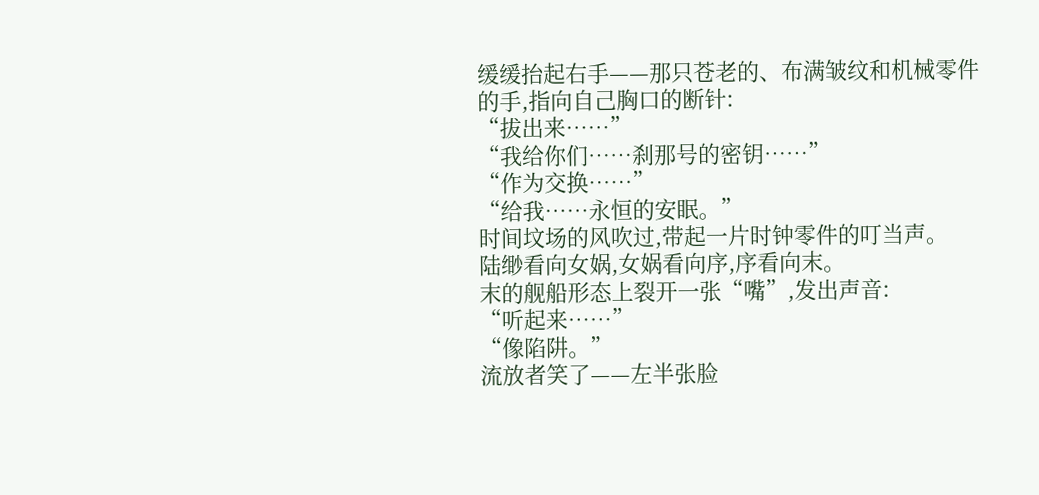缓缓抬起右手——那只苍老的、布满皱纹和机械零件的手,指向自己胸口的断针:
“拔出来……”
“我给你们……刹那号的密钥……”
“作为交换……”
“给我……永恒的安眠。”
时间坟场的风吹过,带起一片时钟零件的叮当声。
陆缈看向女娲,女娲看向序,序看向末。
末的舰船形态上裂开一张“嘴”,发出声音:
“听起来……”
“像陷阱。”
流放者笑了——左半张脸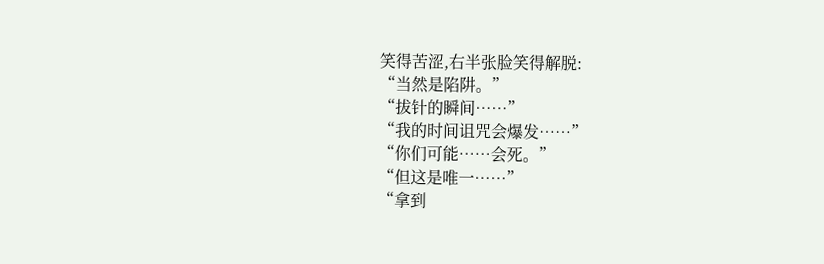笑得苦涩,右半张脸笑得解脱:
“当然是陷阱。”
“拔针的瞬间……”
“我的时间诅咒会爆发……”
“你们可能……会死。”
“但这是唯一……”
“拿到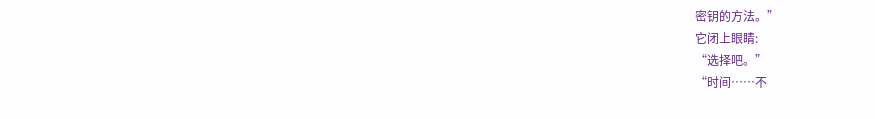密钥的方法。”
它闭上眼睛:
“选择吧。”
“时间……不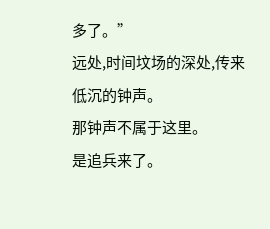多了。”
远处,时间坟场的深处,传来低沉的钟声。
那钟声不属于这里。
是追兵来了。